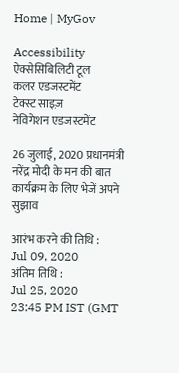Home | MyGov

Accessibility
ऐक्सेसिबिलिटी टूल
कलर एडजस्टमेंट
टेक्स्ट साइज़
नेविगेशन एडजस्टमेंट

26 जुलाई, 2020 प्रधानमंत्री नरेंद्र मोदी के मन की बात कार्यक्रम के लिए भेजें अपने सुझाव

आरंभ करने की तिथि :
Jul 09, 2020
अंतिम तिथि :
Jul 25, 2020
23:45 PM IST (GMT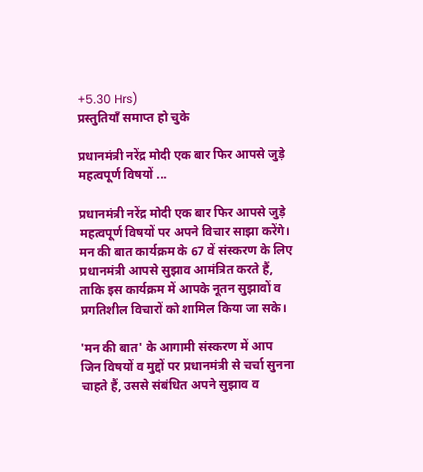+5.30 Hrs)
प्रस्तुतियाँ समाप्त हो चुके

प्रधानमंत्री नरेंद्र मोदी एक बार फिर आपसे जुड़े महत्वपूर्ण विषयों ...

प्रधानमंत्री नरेंद्र मोदी एक बार फिर आपसे जुड़े महत्वपूर्ण विषयों पर अपने विचार साझा करेंगे। मन की बात कार्यक्रम के 67 वें संस्करण के लिए प्रधानमंत्री आपसे सुझाव आमंत्रित करते हैं, ताकि इस कार्यक्रम में आपके नूतन सुझावों व प्रगतिशील विचारों को शामिल किया जा सके।

'मन की बात' के आगामी संस्करण में आप जिन विषयों व मुद्दों पर प्रधानमंत्री से चर्चा सुनना चाहते हैं, उससे संबंधित अपने सुझाव व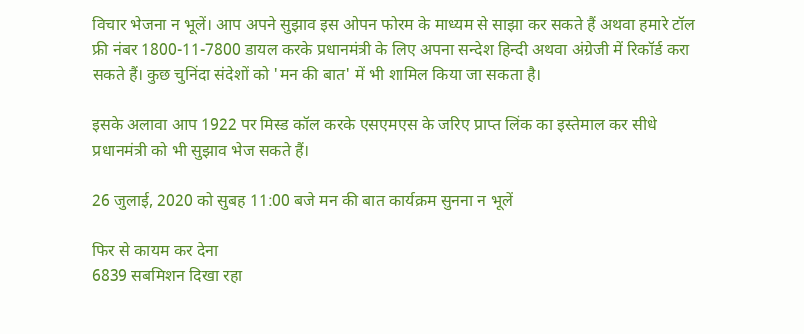विचार भेजना न भूलें। आप अपने सुझाव इस ओपन फोरम के माध्यम से साझा कर सकते हैं अथवा हमारे टॉल फ्री नंबर 1800-11-7800 डायल करके प्रधानमंत्री के लिए अपना सन्देश हिन्दी अथवा अंग्रेजी में रिकॉर्ड करा सकते हैं। कुछ चुनिंदा संदेशों को 'मन की बात' में भी शामिल किया जा सकता है।

इसके अलावा आप 1922 पर मिस्ड कॉल करके एसएमएस के जरिए प्राप्त लिंक का इस्तेमाल कर सीधे प्रधानमंत्री को भी सुझाव भेज सकते हैं।

26 जुलाई, 2020 को सुबह 11:00 बजे मन की बात कार्यक्रम सुनना न भूलें

फिर से कायम कर देना
6839 सबमिशन दिखा रहा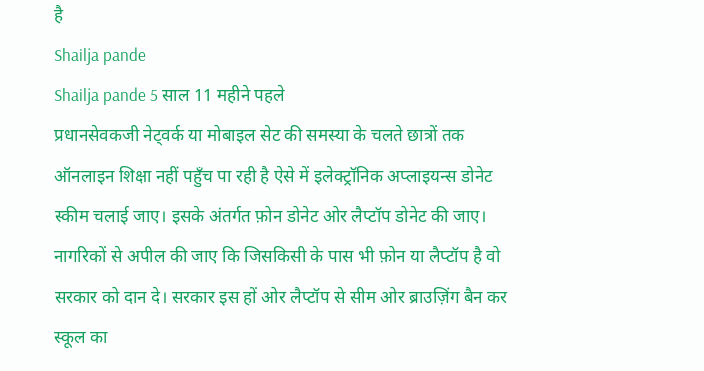है
Shailja pande
Shailja pande 5 साल 11 महीने पहले
प्रधानसेवकजी नेट्वर्क या मोबाइल सेट की समस्या के चलते छात्रों तक ऑनलाइन शिक्षा नहीं पहुँच पा रही है ऐसे में इलेक्ट्रॉनिक अप्लाइयन्स डोनेट स्कीम चलाई जाए। इसके अंतर्गत फ़ोन डोनेट ओर लैप्टॉप डोनेट की जाए। नागरिकों से अपील की जाए कि जिसकिसी के पास भी फ़ोन या लैप्टॉप है वो सरकार को दान दे। सरकार इस हों ओर लैप्टॉप से सीम ओर ब्राउज़िंग बैन कर स्कूल का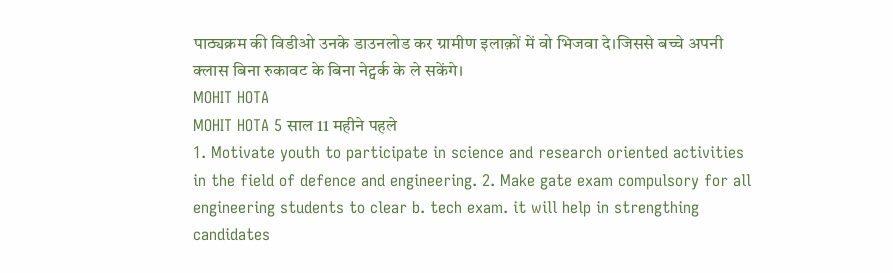पाठ्यक्रम की विडीओ उनके डाउनलोड कर ग्रामीण इलाक़ों में वो भिजवा दे।जिससे बच्चे अपनी क्लास बिना रुकावट के बिना नेट्वर्क के ले सकेंगे।
MOHIT HOTA
MOHIT HOTA 5 साल 11 महीने पहले
1. Motivate youth to participate in science and research oriented activities in the field of defence and engineering. 2. Make gate exam compulsory for all engineering students to clear b. tech exam. it will help in strengthing candidates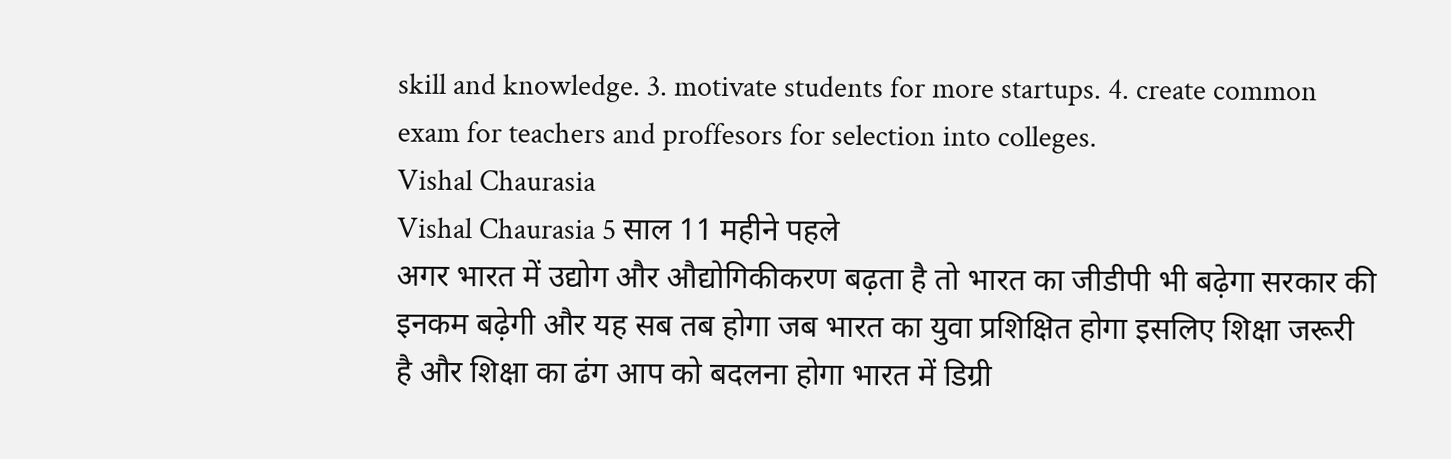skill and knowledge. 3. motivate students for more startups. 4. create common exam for teachers and proffesors for selection into colleges.
Vishal Chaurasia
Vishal Chaurasia 5 साल 11 महीने पहले
अगर भारत में उद्योग और औद्योगिकीकरण बढ़ता है तो भारत का जीडीपी भी बढ़ेगा सरकार की इनकम बढ़ेगी और यह सब तब होगा जब भारत का युवा प्रशिक्षित होगा इसलिए शिक्षा जरूरी है और शिक्षा का ढंग आप को बदलना होगा भारत में डिग्री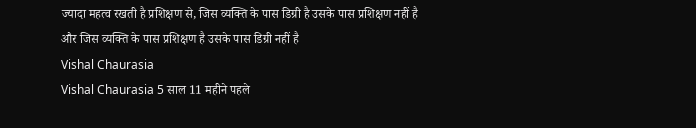ज्यादा महत्व रखती है प्रशिक्षण से, जिस व्यक्ति के पास डिग्री है उसके पास प्रशिक्षण नहीं है और जिस व्यक्ति के पास प्रशिक्षण है उसके पास डिग्री नहीं है
Vishal Chaurasia
Vishal Chaurasia 5 साल 11 महीने पहले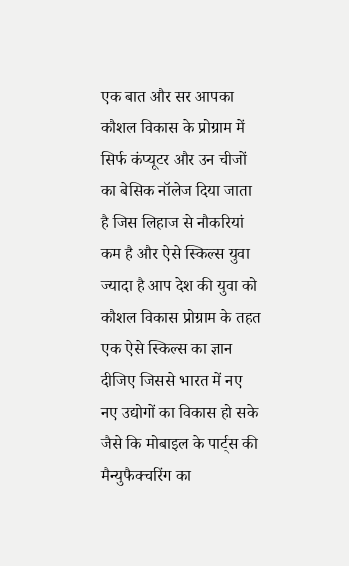एक बात और सर आपका कौशल विकास के प्रोग्राम में सिर्फ कंप्यूटर और उन चीजों का बेसिक नॉलेज दिया जाता है जिस लिहाज से नौकरियां कम है और ऐसे स्किल्स युवा ज्यादा है आप देश की युवा को कौशल विकास प्रोग्राम के तहत एक ऐसे स्किल्स का ज्ञान दीजिए जिससे भारत में नए नए उद्योगों का विकास हो सके जैसे कि मोबाइल के पार्ट्स की मैन्युफैक्चरिंग का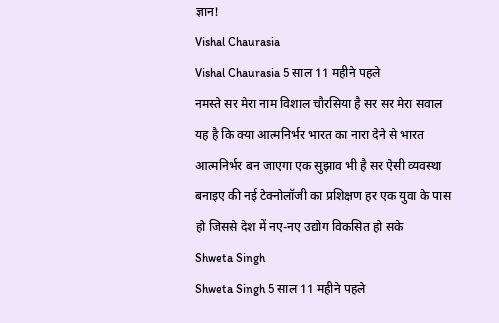ज्ञान!
Vishal Chaurasia
Vishal Chaurasia 5 साल 11 महीने पहले
नमस्ते सर मेरा नाम विशाल चौरसिया है सर सर मेरा सवाल यह है कि क्या आत्मनिर्भर भारत का नारा देने से भारत आत्मनिर्भर बन जाएगा एक सुझाव भी है सर ऐसी व्यवस्था बनाइए की नई टेक्नोलॉजी का प्रशिक्षण हर एक युवा के पास हो जिससे देश में नए-नए उद्योग विकसित हो सके
Shweta Singh
Shweta Singh 5 साल 11 महीने पहले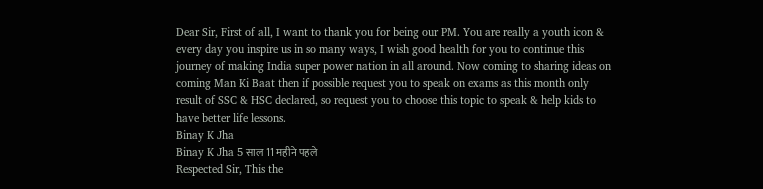Dear Sir, First of all, I want to thank you for being our PM. You are really a youth icon & every day you inspire us in so many ways, I wish good health for you to continue this journey of making India super power nation in all around. Now coming to sharing ideas on coming Man Ki Baat then if possible request you to speak on exams as this month only result of SSC & HSC declared, so request you to choose this topic to speak & help kids to have better life lessons.
Binay K Jha
Binay K Jha 5 साल 11 महीने पहले
Respected Sir, This the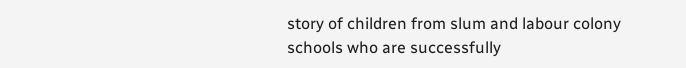story of children from slum and labour colony schools who are successfully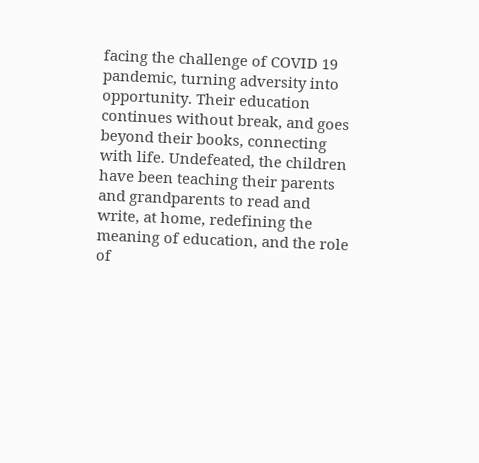facing the challenge of COVID 19 pandemic, turning adversity into opportunity. Their education continues without break, and goes beyond their books, connecting with life. Undefeated, the children have been teaching their parents and grandparents to read and write, at home, redefining the meaning of education, and the role of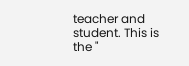teacher and student. This is the "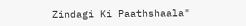Zindagi Ki Paathshaala"